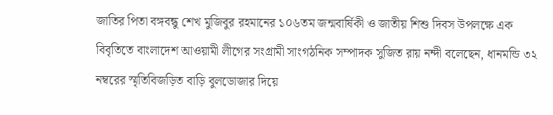জাতির পিতা বঙ্গবন্ধু শেখ মুজিবুর রহমানের ১০৬তম জন্মবার্ষিকী ও জাতীয় শিশু দিবস উপলক্ষে এক বিবৃতিতে বাংলাদেশ আওয়ামী লীগের সংগ্রামী সাংগঠনিক সম্পাদক সুজিত রায় নন্দী বলেছেন, ধানমন্ডি ৩২ নম্বরের স্মৃতিবিজড়িত বাড়ি বুলডোজার দিয়ে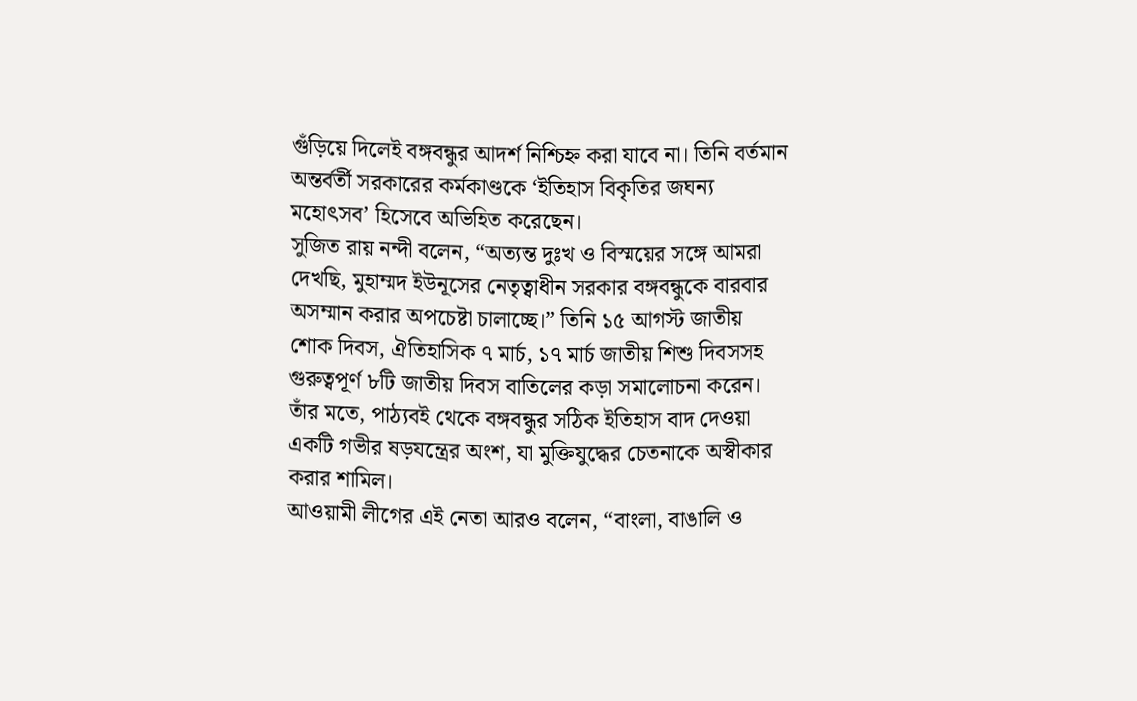গুঁড়িয়ে দিলেই বঙ্গবন্ধুর আদর্শ নিশ্চিহ্ন করা যাবে না। তিনি বর্তমান অন্তর্বর্তী সরকারের কর্মকাণ্ডকে ‘ইতিহাস বিকৃতির জঘন্য মহোৎসব’ হিসেবে অভিহিত করেছেন।
সুজিত রায় নন্দী বলেন, “অত্যন্ত দুঃখ ও বিস্ময়ের সঙ্গে আমরা দেখছি, মুহাম্মদ ইউনূসের নেতৃত্বাধীন সরকার বঙ্গবন্ধুকে বারবার অসম্মান করার অপচেষ্টা চালাচ্ছে।” তিনি ১৫ আগস্ট জাতীয় শোক দিবস, ঐতিহাসিক ৭ মার্চ, ১৭ মার্চ জাতীয় শিশু দিবসসহ গুরুত্বপূর্ণ ৮টি জাতীয় দিবস বাতিলের কড়া সমালোচনা করেন। তাঁর মতে, পাঠ্যবই থেকে বঙ্গবন্ধুর সঠিক ইতিহাস বাদ দেওয়া একটি গভীর ষড়যন্ত্রের অংশ, যা মুক্তিযুদ্ধের চেতনাকে অস্বীকার করার শামিল।
আওয়ামী লীগের এই নেতা আরও বলেন, “বাংলা, বাঙালি ও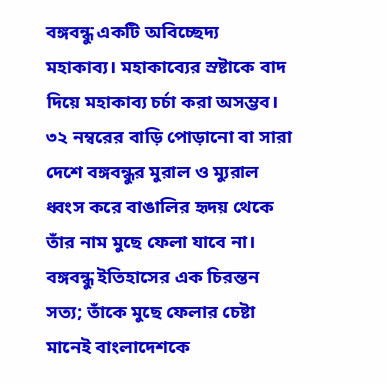বঙ্গবন্ধু একটি অবিচ্ছেদ্য মহাকাব্য। মহাকাব্যের স্রষ্টাকে বাদ দিয়ে মহাকাব্য চর্চা করা অসম্ভব। ৩২ নম্বরের বাড়ি পোড়ানো বা সারা দেশে বঙ্গবন্ধুর মুরাল ও ম্যুরাল ধ্বংস করে বাঙালির হৃদয় থেকে তাঁর নাম মুছে ফেলা যাবে না। বঙ্গবন্ধু ইতিহাসের এক চিরন্তন সত্য; তাঁকে মুছে ফেলার চেষ্টা মানেই বাংলাদেশকে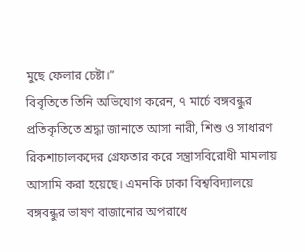মুছে ফেলার চেষ্টা।”
বিবৃতিতে তিনি অভিযোগ করেন, ৭ মার্চে বঙ্গবন্ধুর প্রতিকৃতিতে শ্রদ্ধা জানাতে আসা নারী, শিশু ও সাধারণ রিকশাচালকদের গ্রেফতার করে সন্ত্রাসবিরোধী মামলায় আসামি করা হয়েছে। এমনকি ঢাকা বিশ্ববিদ্যালয়ে বঙ্গবন্ধুর ভাষণ বাজানোর অপরাধে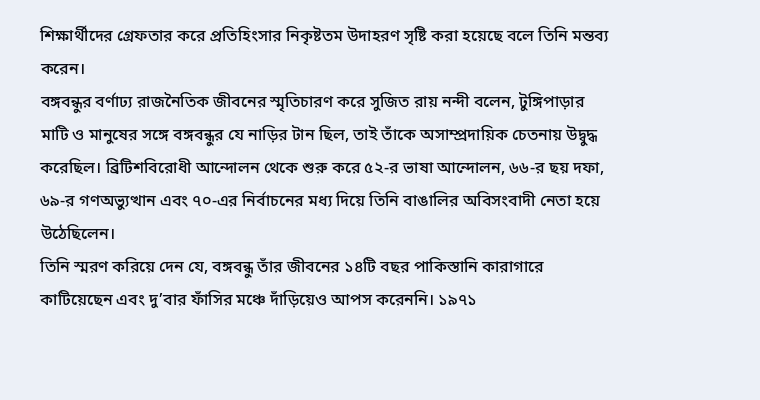শিক্ষার্থীদের গ্রেফতার করে প্রতিহিংসার নিকৃষ্টতম উদাহরণ সৃষ্টি করা হয়েছে বলে তিনি মন্তব্য করেন।
বঙ্গবন্ধুর বর্ণাঢ্য রাজনৈতিক জীবনের স্মৃতিচারণ করে সুজিত রায় নন্দী বলেন, টুঙ্গিপাড়ার মাটি ও মানুষের সঙ্গে বঙ্গবন্ধুর যে নাড়ির টান ছিল, তাই তাঁকে অসাম্প্রদায়িক চেতনায় উদ্বুদ্ধ করেছিল। ব্রিটিশবিরোধী আন্দোলন থেকে শুরু করে ৫২-র ভাষা আন্দোলন, ৬৬-র ছয় দফা, ৬৯-র গণঅভ্যুত্থান এবং ৭০-এর নির্বাচনের মধ্য দিয়ে তিনি বাঙালির অবিসংবাদী নেতা হয়ে উঠেছিলেন।
তিনি স্মরণ করিয়ে দেন যে, বঙ্গবন্ধু তাঁর জীবনের ১৪টি বছর পাকিস্তানি কারাগারে কাটিয়েছেন এবং দু’বার ফাঁসির মঞ্চে দাঁড়িয়েও আপস করেননি। ১৯৭১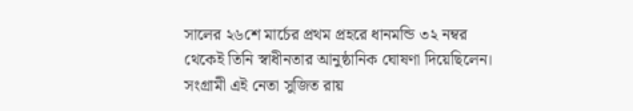সালের ২৬শে মার্চের প্রথম প্রহরে ধানমন্ডি ৩২ নম্বর থেকেই তিনি স্বাধীনতার আনুষ্ঠানিক ঘোষণা দিয়েছিলেন।
সংগ্রামী এই নেতা সুজিত রায়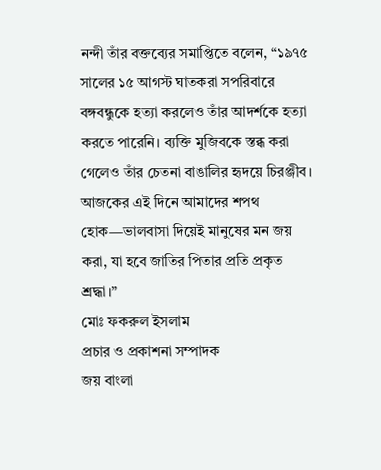নন্দী তাঁর বক্তব্যের সমাপ্তিতে বলেন, “১৯৭৫ সালের ১৫ আগস্ট ঘাতকরা সপরিবারে বঙ্গবন্ধুকে হত্যা করলেও তাঁর আদর্শকে হত্যা করতে পারেনি। ব্যক্তি মুজিবকে স্তব্ধ করা গেলেও তাঁর চেতনা বাঙালির হৃদয়ে চিরঞ্জীব। আজকের এই দিনে আমাদের শপথ হোক—ভালবাসা দিয়েই মানুষের মন জয় করা, যা হবে জাতির পিতার প্রতি প্রকৃত শ্রদ্ধা।”
মোঃ ফকরুল ইসলাম
প্রচার ও প্রকাশনা সম্পাদক
জয় বাংলা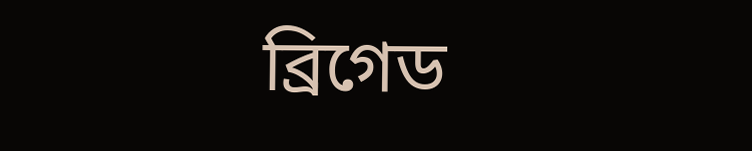ব্রিগেড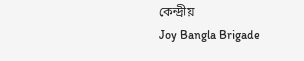কেন্দ্রীয়
Joy Bangla Brigade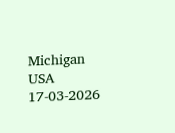Michigan USA 17-03-2026